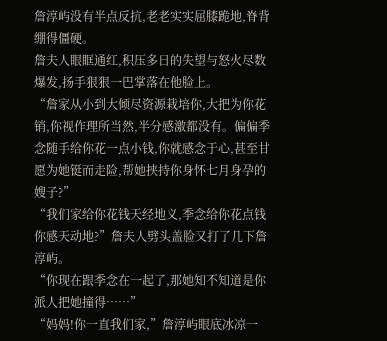詹淳屿没有半点反抗,老老实实屈膝跪地,脊背绷得僵硬。
詹夫人眼眶通红,积压多日的失望与怒火尽数爆发,扬手狠狠一巴掌落在他脸上。
“詹家从小到大倾尽资源栽培你,大把为你花销,你视作理所当然,半分感激都没有。偏偏季念随手给你花一点小钱,你就感念于心,甚至甘愿为她铤而走险,帮她挟持你身怀七月身孕的嫂子?”
“我们家给你花钱天经地义,季念给你花点钱你感天动地?”詹夫人劈头盖脸又打了几下詹淳屿。
“你现在跟季念在一起了,那她知不知道是你派人把她撞得……”
“妈妈!你一直我们家,”詹淳屿眼底冰凉一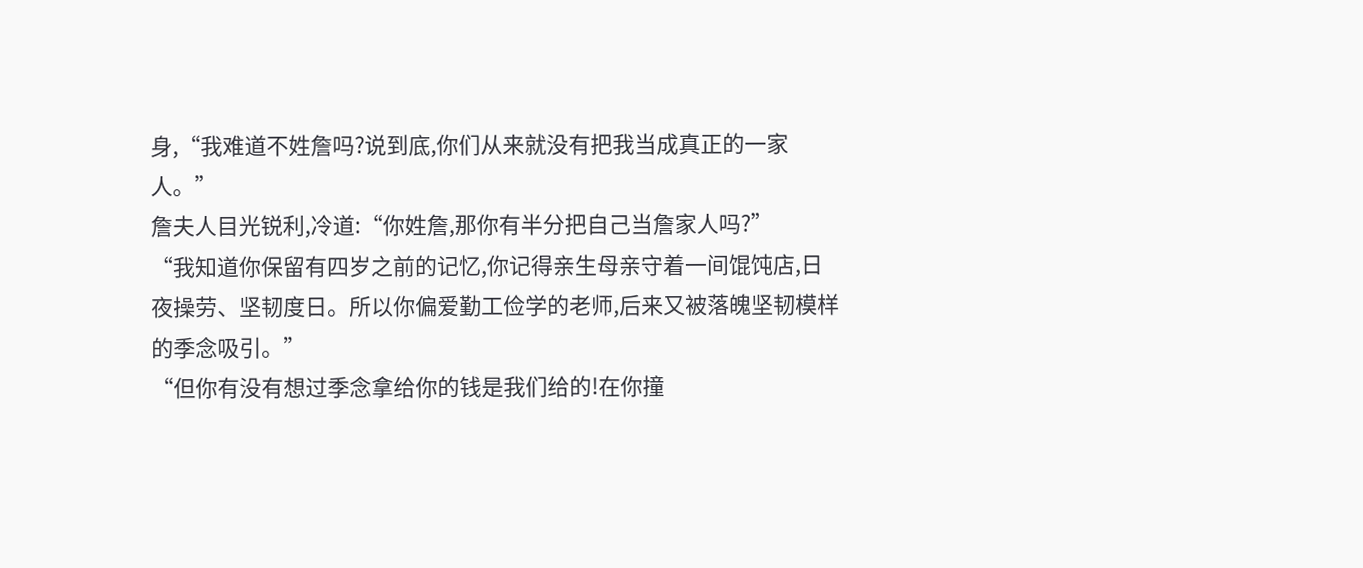身,“我难道不姓詹吗?说到底,你们从来就没有把我当成真正的一家人。”
詹夫人目光锐利,冷道:“你姓詹,那你有半分把自己当詹家人吗?”
“我知道你保留有四岁之前的记忆,你记得亲生母亲守着一间馄饨店,日夜操劳、坚韧度日。所以你偏爱勤工俭学的老师,后来又被落魄坚韧模样的季念吸引。”
“但你有没有想过季念拿给你的钱是我们给的!在你撞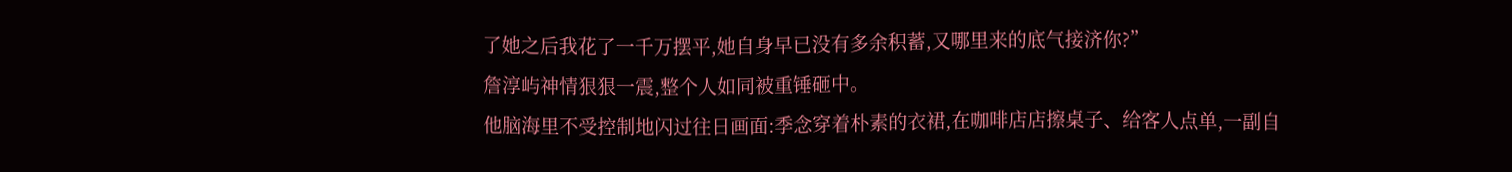了她之后我花了一千万摆平,她自身早已没有多余积蓄,又哪里来的底气接济你?”
詹淳屿神情狠狠一震,整个人如同被重锤砸中。
他脑海里不受控制地闪过往日画面:季念穿着朴素的衣裙,在咖啡店店擦桌子、给客人点单,一副自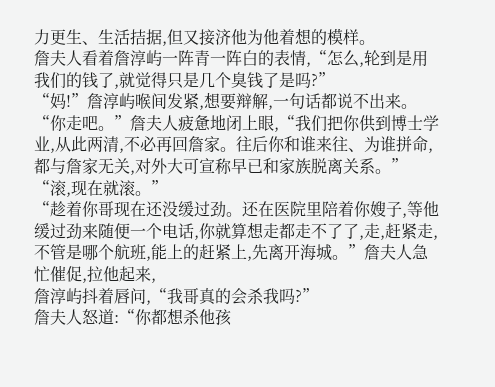力更生、生活拮据,但又接济他为他着想的模样。
詹夫人看着詹淳屿一阵青一阵白的表情,“怎么,轮到是用我们的钱了,就觉得只是几个臭钱了是吗?”
“妈!”詹淳屿喉间发紧,想要辩解,一句话都说不出来。
“你走吧。”詹夫人疲惫地闭上眼,“我们把你供到博士学业,从此两清,不必再回詹家。往后你和谁来往、为谁拼命,都与詹家无关,对外大可宣称早已和家族脱离关系。”
“滚,现在就滚。”
“趁着你哥现在还没缓过劲。还在医院里陪着你嫂子,等他缓过劲来随便一个电话,你就算想走都走不了了,走,赶紧走,不管是哪个航班,能上的赶紧上,先离开海城。”詹夫人急忙催促,拉他起来,
詹淳屿抖着唇问,“我哥真的会杀我吗?”
詹夫人怒道:“你都想杀他孩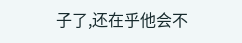子了,还在乎他会不